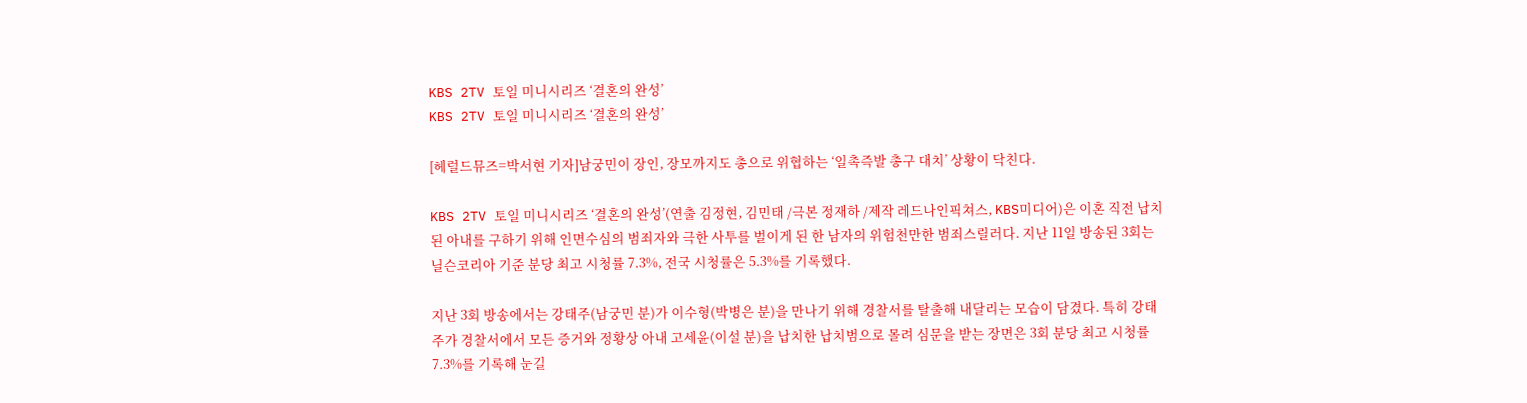KBS 2TV 토일 미니시리즈 ‘결혼의 완성’
KBS 2TV 토일 미니시리즈 ‘결혼의 완성’

[헤럴드뮤즈=박서현 기자]남궁민이 장인, 장모까지도 총으로 위협하는 ‘일촉즉발 총구 대치’ 상황이 닥친다.

KBS 2TV 토일 미니시리즈 ‘결혼의 완성’(연출 김정현, 김민태 /극본 정재하 /제작 레드나인픽쳐스, KBS미디어)은 이혼 직전 납치된 아내를 구하기 위해 인면수심의 범죄자와 극한 사투를 벌이게 된 한 남자의 위험천만한 범죄스릴러다. 지난 11일 방송된 3회는 닐슨코리아 기준 분당 최고 시청률 7.3%, 전국 시청률은 5.3%를 기록했다.

지난 3회 방송에서는 강태주(남궁민 분)가 이수형(박병은 분)을 만나기 위해 경찰서를 탈출해 내달리는 모습이 담겼다. 특히 강태주가 경찰서에서 모든 증거와 정황상 아내 고세윤(이설 분)을 납치한 납치범으로 몰려 심문을 받는 장면은 3회 분당 최고 시청률 7.3%를 기록해 눈길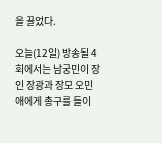을 끌었다.

오늘(12일) 방송될 4회에서는 남궁민이 장인 장광과 장모 오민애에게 총구를 들이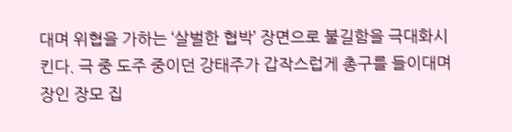대며 위협을 가하는 ‘살벌한 협박’ 장면으로 불길함을 극대화시킨다. 극 중 도주 중이던 강태주가 갑작스럽게 총구를 들이대며 장인 장모 집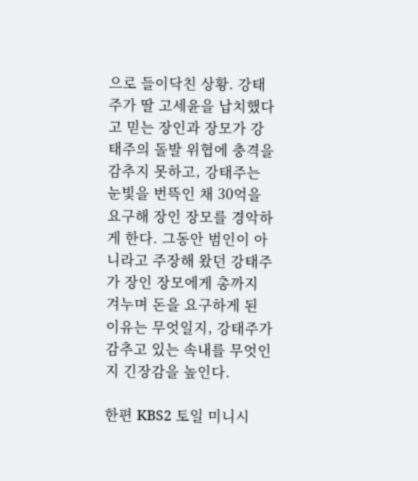으로 들이닥친 상황. 강태주가 딸 고세윤을 납치했다고 믿는 장인과 장모가 강태주의 돌발 위협에 충격을 감추지 못하고, 강태주는 눈빛을 번뜩인 채 30억을 요구해 장인 장모를 경악하게 한다. 그동안 범인이 아니라고 주장해 왔던 강태주가 장인 장모에게 총까지 겨누며 돈을 요구하게 된 이유는 무엇일지, 강태주가 감추고 있는 속내를 무엇인지 긴장감을 높인다.

한편 KBS2 토일 미니시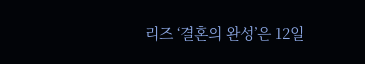리즈 ‘결혼의 완성’은 12일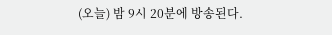(오늘) 밤 9시 20분에 방송된다.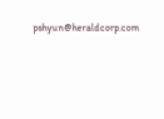pshyun@heraldcorp.com